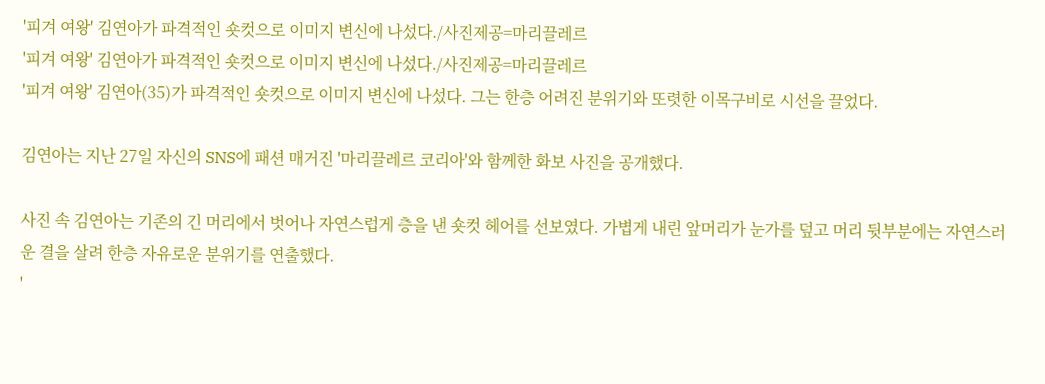'피겨 여왕' 김연아가 파격적인 숏컷으로 이미지 변신에 나섰다./사진제공=마리끌레르
'피겨 여왕' 김연아가 파격적인 숏컷으로 이미지 변신에 나섰다./사진제공=마리끌레르
'피겨 여왕' 김연아(35)가 파격적인 숏컷으로 이미지 변신에 나섰다. 그는 한층 어려진 분위기와 또렷한 이목구비로 시선을 끌었다.

김연아는 지난 27일 자신의 SNS에 패션 매거진 '마리끌레르 코리아'와 함께한 화보 사진을 공개했다.

사진 속 김연아는 기존의 긴 머리에서 벗어나 자연스럽게 층을 낸 숏컷 헤어를 선보였다. 가볍게 내린 앞머리가 눈가를 덮고 머리 뒷부분에는 자연스러운 결을 살려 한층 자유로운 분위기를 연출했다.
'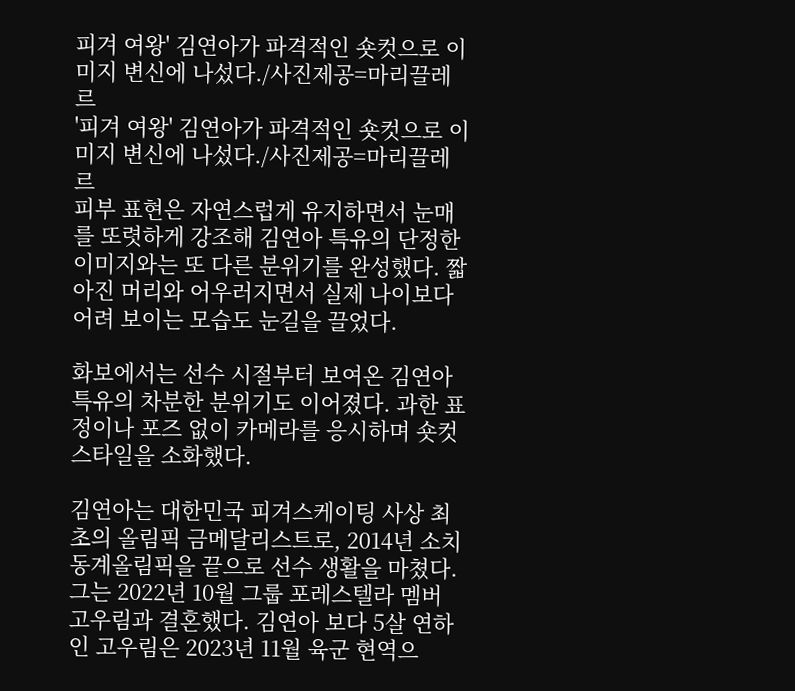피겨 여왕' 김연아가 파격적인 숏컷으로 이미지 변신에 나섰다./사진제공=마리끌레르
'피겨 여왕' 김연아가 파격적인 숏컷으로 이미지 변신에 나섰다./사진제공=마리끌레르
피부 표현은 자연스럽게 유지하면서 눈매를 또렷하게 강조해 김연아 특유의 단정한 이미지와는 또 다른 분위기를 완성했다. 짧아진 머리와 어우러지면서 실제 나이보다 어려 보이는 모습도 눈길을 끌었다.

화보에서는 선수 시절부터 보여온 김연아 특유의 차분한 분위기도 이어졌다. 과한 표정이나 포즈 없이 카메라를 응시하며 숏컷 스타일을 소화했다.

김연아는 대한민국 피겨스케이팅 사상 최초의 올림픽 금메달리스트로, 2014년 소치 동계올림픽을 끝으로 선수 생활을 마쳤다. 그는 2022년 10월 그룹 포레스텔라 멤버 고우림과 결혼했다. 김연아 보다 5살 연하인 고우림은 2023년 11월 육군 현역으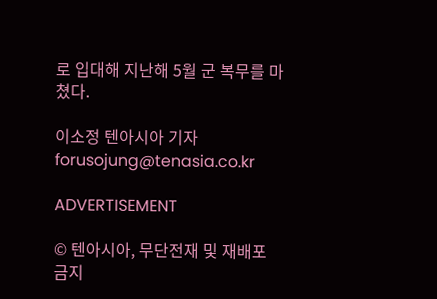로 입대해 지난해 5월 군 복무를 마쳤다.

이소정 텐아시아 기자 forusojung@tenasia.co.kr

ADVERTISEMENT

© 텐아시아, 무단전재 및 재배포 금지